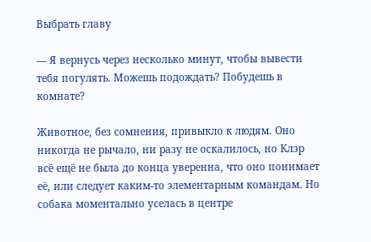Выбрать главу

— Я вернусь через несколько минут, чтобы вывести тебя погулять. Можешь подождать? Побудешь в комнате?

Животное, без сомнения, привыкло к людям. Оно никогда не рычало, ни разу не оскалилось, но Клэр всё ещё не была до конца уверенна, что оно понимает её, или следует каким-то элементарным командам. Но собака моментально уселась в центре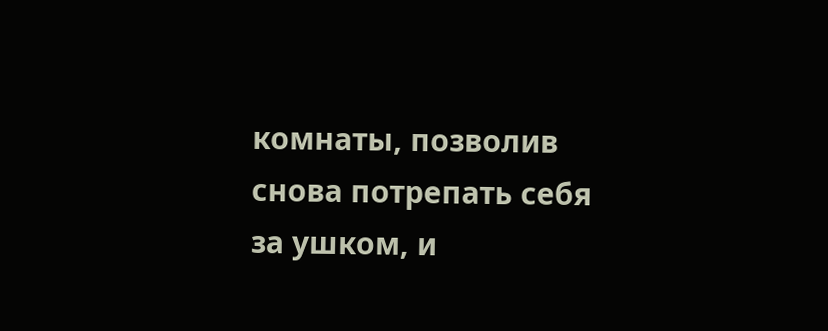комнаты, позволив снова потрепать себя за ушком, и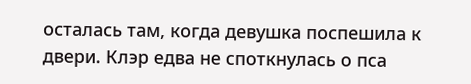осталась там, когда девушка поспешила к двери. Клэр едва не споткнулась о пса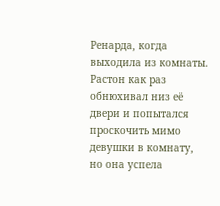Ренарда, когда выходила из комнаты. Растон как раз обнюхивал низ её двери и попытался проскочить мимо девушки в комнату, но она успела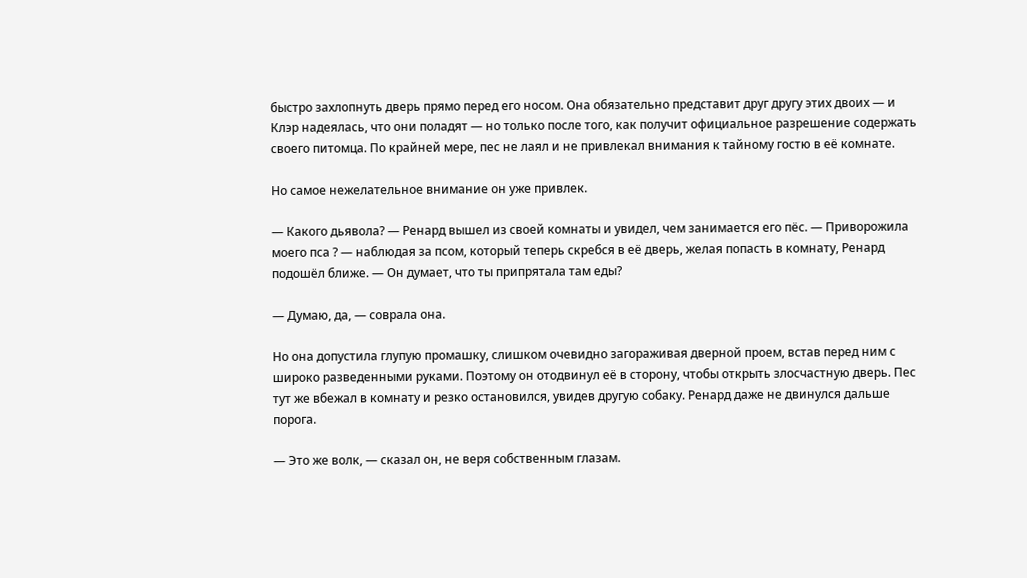быстро захлопнуть дверь прямо перед его носом. Она обязательно представит друг другу этих двоих — и Клэр надеялась, что они поладят — но только после того, как получит официальное разрешение содержать своего питомца. По крайней мере, пес не лаял и не привлекал внимания к тайному гостю в её комнате.

Но самое нежелательное внимание он уже привлек.

— Какого дьявола? — Ренард вышел из своей комнаты и увидел, чем занимается его пёс. — Приворожила моего пса ? — наблюдая за псом, который теперь скребся в её дверь, желая попасть в комнату, Ренард подошёл ближе. — Он думает, что ты припрятала там еды?

— Думаю, да, — соврала она.

Но она допустила глупую промашку, слишком очевидно загораживая дверной проем, встав перед ним с широко разведенными руками. Поэтому он отодвинул её в сторону, чтобы открыть злосчастную дверь. Пес тут же вбежал в комнату и резко остановился, увидев другую собаку. Ренард даже не двинулся дальше порога.

— Это же волк, — сказал он, не веря собственным глазам.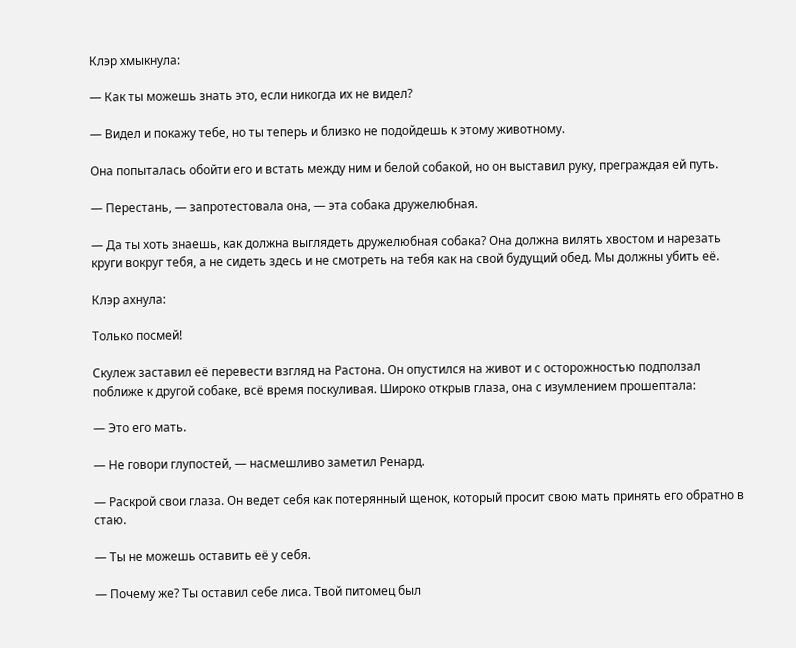Клэр хмыкнула:

— Как ты можешь знать это, если никогда их не видел?

— Видел и покажу тебе, но ты теперь и близко не подойдешь к этому животному.

Она попыталась обойти его и встать между ним и белой собакой, но он выставил руку, преграждая ей путь.

— Перестань, — запротестовала она, — эта собака дружелюбная.

— Да ты хоть знаешь, как должна выглядеть дружелюбная собака? Она должна вилять хвостом и нарезать круги вокруг тебя, а не сидеть здесь и не смотреть на тебя как на свой будущий обед. Мы должны убить её.

Клэр ахнула:

Только посмей!

Скулеж заставил её перевести взгляд на Растона. Он опустился на живот и с осторожностью подползал поближе к другой собаке, всё время поскуливая. Широко открыв глаза, она с изумлением прошептала:

— Это его мать.

— Не говори глупостей, — насмешливо заметил Ренард.

— Раскрой свои глаза. Он ведет себя как потерянный щенок, который просит свою мать принять его обратно в стаю.

— Ты не можешь оставить её у себя.

— Почему же? Ты оставил себе лиса. Твой питомец был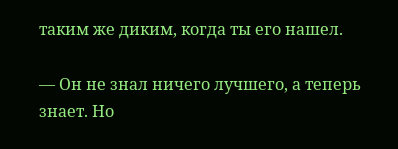таким же диким, когда ты его нашел.

— Он не знал ничего лучшего, а теперь знает. Но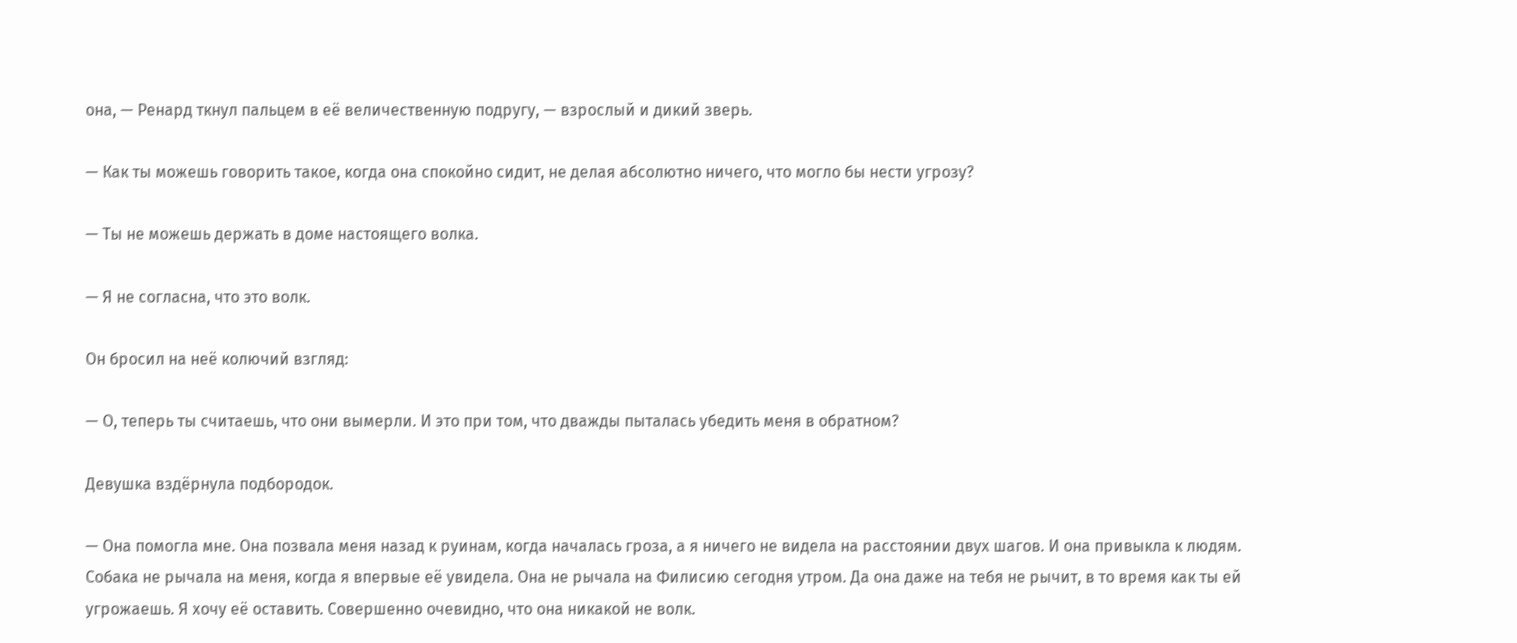она, — Ренард ткнул пальцем в её величественную подругу, — взрослый и дикий зверь.

— Как ты можешь говорить такое, когда она спокойно сидит, не делая абсолютно ничего, что могло бы нести угрозу?

— Ты не можешь держать в доме настоящего волка.

— Я не согласна, что это волк.

Он бросил на неё колючий взгляд:

— О, теперь ты считаешь, что они вымерли. И это при том, что дважды пыталась убедить меня в обратном?

Девушка вздёрнула подбородок.

— Она помогла мне. Она позвала меня назад к руинам, когда началась гроза, а я ничего не видела на расстоянии двух шагов. И она привыкла к людям. Собака не рычала на меня, когда я впервые её увидела. Она не рычала на Филисию сегодня утром. Да она даже на тебя не рычит, в то время как ты ей угрожаешь. Я хочу её оставить. Совершенно очевидно, что она никакой не волк.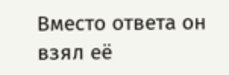Вместо ответа он взял её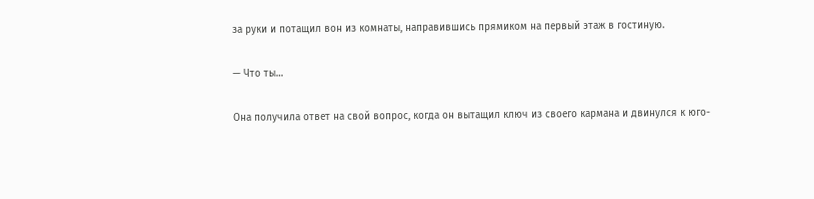за руки и потащил вон из комнаты, направившись прямиком на первый этаж в гостиную.

— Что ты…

Она получила ответ на свой вопрос, когда он вытащил ключ из своего кармана и двинулся к юго-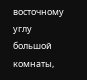восточному углу большой комнаты,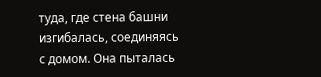туда, где стена башни изгибалась, соединяясь с домом. Она пыталась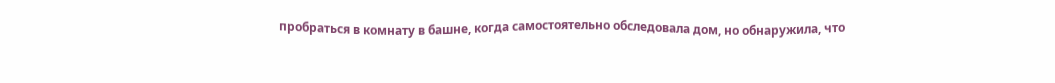пробраться в комнату в башне, когда самостоятельно обследовала дом, но обнаружила, что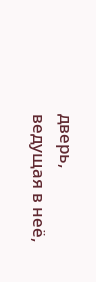дверь, ведущая в неё,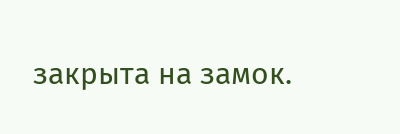закрыта на замок.